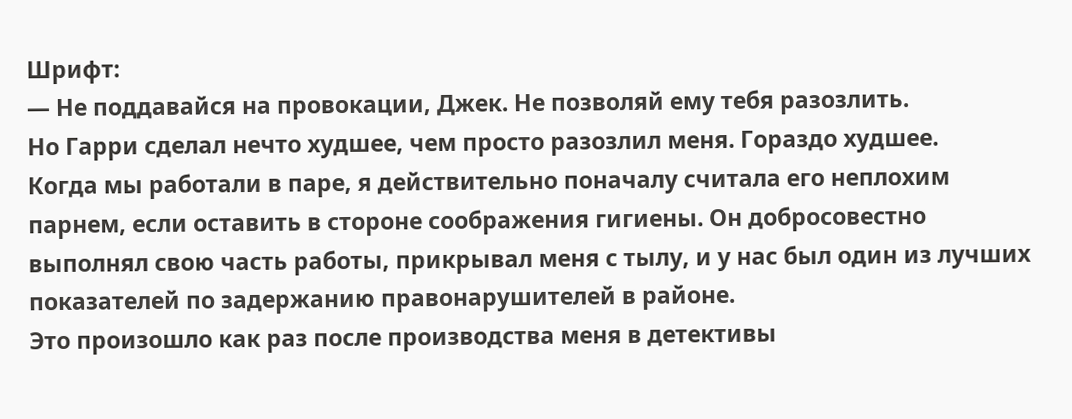Шрифт:
— Не поддавайся на провокации, Джек. Не позволяй ему тебя разозлить.
Но Гарри сделал нечто худшее, чем просто разозлил меня. Гораздо худшее.
Когда мы работали в паре, я действительно поначалу считала его неплохим парнем, если оставить в стороне соображения гигиены. Он добросовестно выполнял свою часть работы, прикрывал меня с тылу, и у нас был один из лучших показателей по задержанию правонарушителей в районе.
Это произошло как раз после производства меня в детективы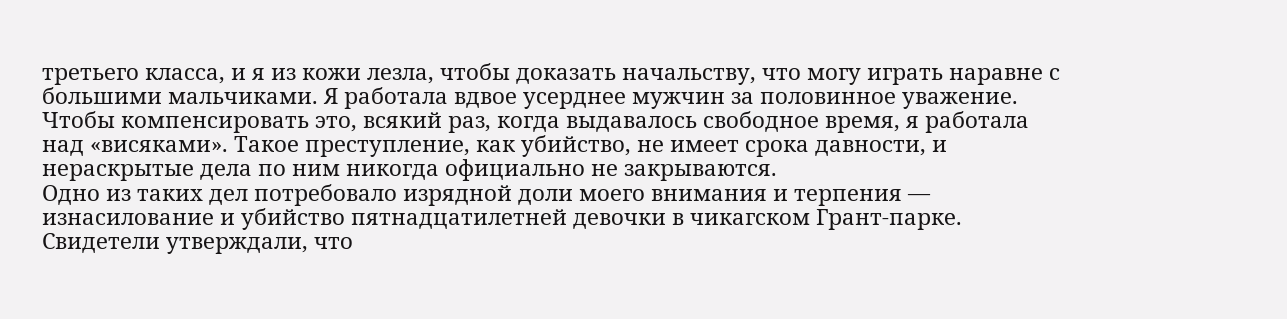третьего класса, и я из кожи лезла, чтобы доказать начальству, что могу играть наравне с большими мальчиками. Я работала вдвое усерднее мужчин за половинное уважение. Чтобы компенсировать это, всякий раз, когда выдавалось свободное время, я работала над «висяками». Такое преступление, как убийство, не имеет срока давности, и нераскрытые дела по ним никогда официально не закрываются.
Одно из таких дел потребовало изрядной доли моего внимания и терпения — изнасилование и убийство пятнадцатилетней девочки в чикагском Грант-парке. Свидетели утверждали, что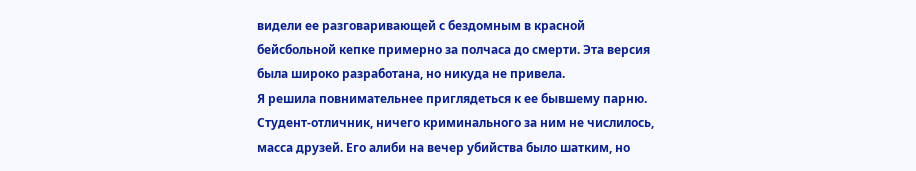видели ее разговаривающей с бездомным в красной бейсбольной кепке примерно за полчаса до смерти. Эта версия была широко разработана, но никуда не привела.
Я решила повнимательнее приглядеться к ее бывшему парню. Студент-отличник, ничего криминального за ним не числилось, масса друзей. Его алиби на вечер убийства было шатким, но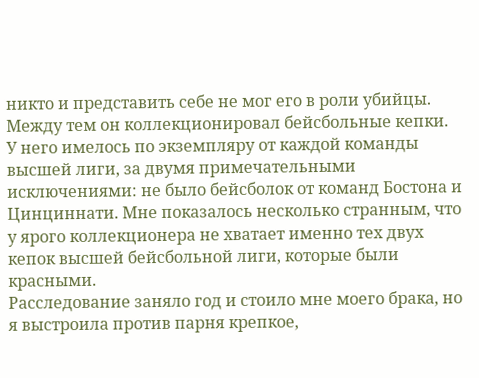никто и представить себе не мог его в роли убийцы.
Между тем он коллекционировал бейсбольные кепки. У него имелось по экземпляру от каждой команды высшей лиги, за двумя примечательными исключениями: не было бейсболок от команд Бостона и Цинциннати. Мне показалось несколько странным, что у ярого коллекционера не хватает именно тех двух кепок высшей бейсбольной лиги, которые были красными.
Расследование заняло год и стоило мне моего брака, но я выстроила против парня крепкое,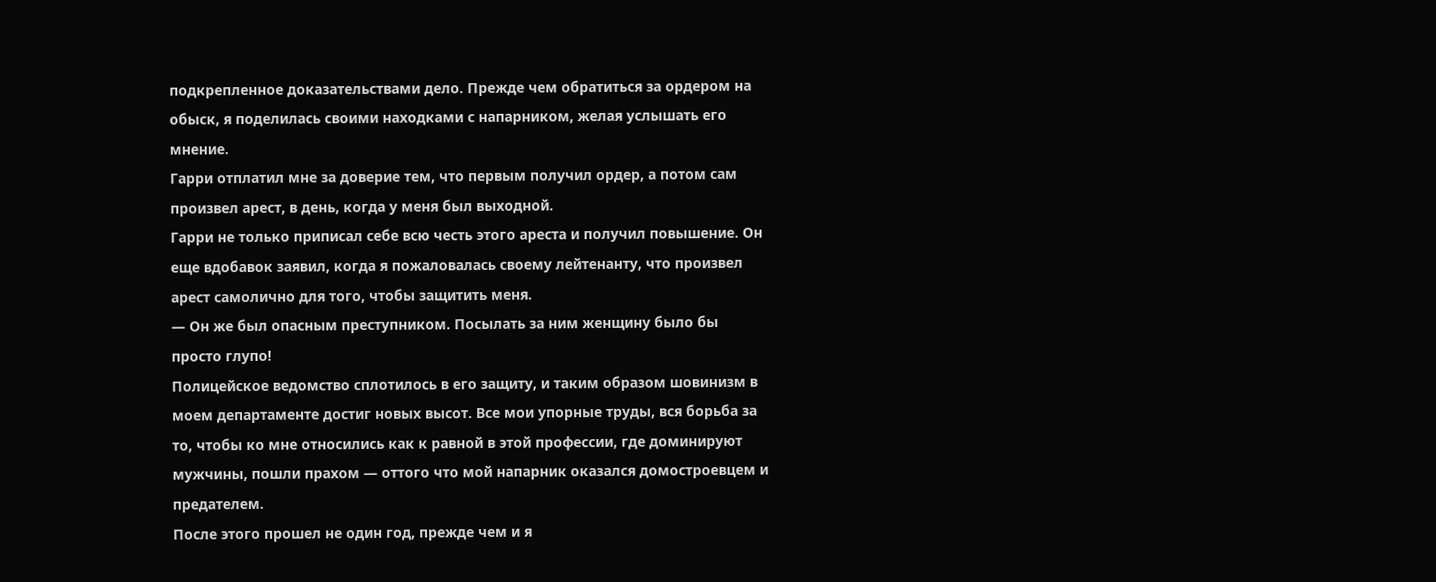подкрепленное доказательствами дело. Прежде чем обратиться за ордером на обыск, я поделилась своими находками с напарником, желая услышать его мнение.
Гарри отплатил мне за доверие тем, что первым получил ордер, а потом сам произвел арест, в день, когда у меня был выходной.
Гарри не только приписал себе всю честь этого ареста и получил повышение. Он еще вдобавок заявил, когда я пожаловалась своему лейтенанту, что произвел арест самолично для того, чтобы защитить меня.
— Он же был опасным преступником. Посылать за ним женщину было бы просто глупо!
Полицейское ведомство сплотилось в его защиту, и таким образом шовинизм в моем департаменте достиг новых высот. Все мои упорные труды, вся борьба за то, чтобы ко мне относились как к равной в этой профессии, где доминируют мужчины, пошли прахом — оттого что мой напарник оказался домостроевцем и предателем.
После этого прошел не один год, прежде чем и я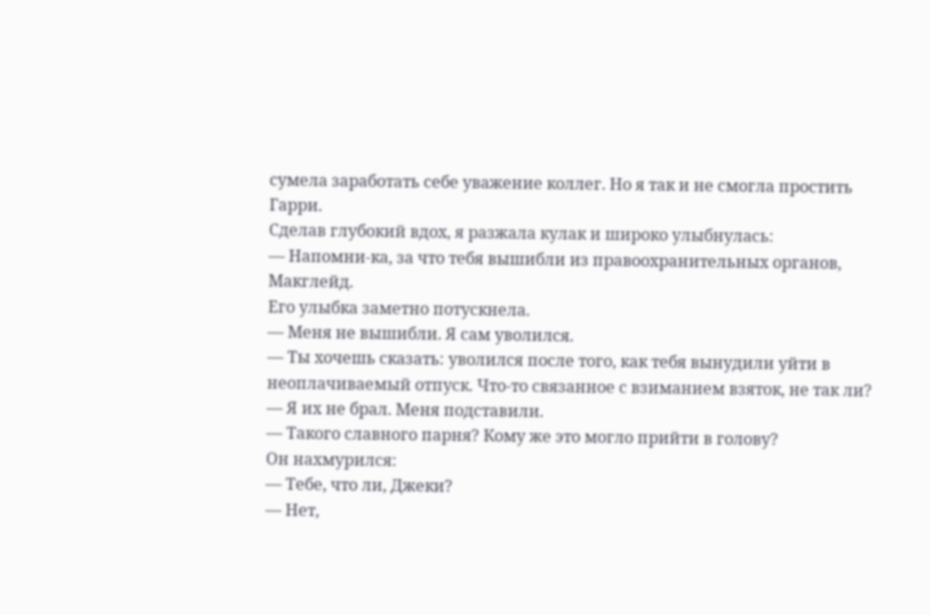сумела заработать себе уважение коллег. Но я так и не смогла простить Гарри.
Сделав глубокий вдох, я разжала кулак и широко улыбнулась:
— Напомни-ка, за что тебя вышибли из правоохранительных органов, Макглейд.
Его улыбка заметно потускнела.
— Меня не вышибли. Я сам уволился.
— Ты хочешь сказать: уволился после того, как тебя вынудили уйти в неоплачиваемый отпуск. Что-то связанное с взиманием взяток, не так ли?
— Я их не брал. Меня подставили.
— Такого славного парня? Кому же это могло прийти в голову?
Он нахмурился:
— Тебе, что ли, Джеки?
— Нет,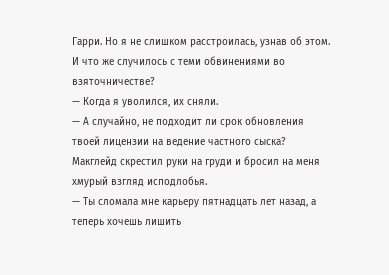Гарри. Но я не слишком расстроилась, узнав об этом. И что же случилось с теми обвинениями во взяточничестве?
— Когда я уволился, их сняли.
— А случайно, не подходит ли срок обновления твоей лицензии на ведение частного сыска?
Макглейд скрестил руки на груди и бросил на меня хмурый взгляд исподлобья.
— Ты сломала мне карьеру пятнадцать лет назад, а теперь хочешь лишить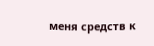меня средств к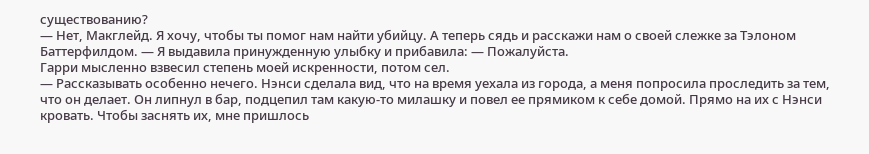существованию?
— Нет, Макглейд. Я хочу, чтобы ты помог нам найти убийцу. А теперь сядь и расскажи нам о своей слежке за Тэлоном Баттерфилдом. — Я выдавила принужденную улыбку и прибавила: — Пожалуйста.
Гарри мысленно взвесил степень моей искренности, потом сел.
— Рассказывать особенно нечего. Нэнси сделала вид, что на время уехала из города, а меня попросила проследить за тем, что он делает. Он липнул в бар, подцепил там какую-то милашку и повел ее прямиком к себе домой. Прямо на их с Нэнси кровать. Чтобы заснять их, мне пришлось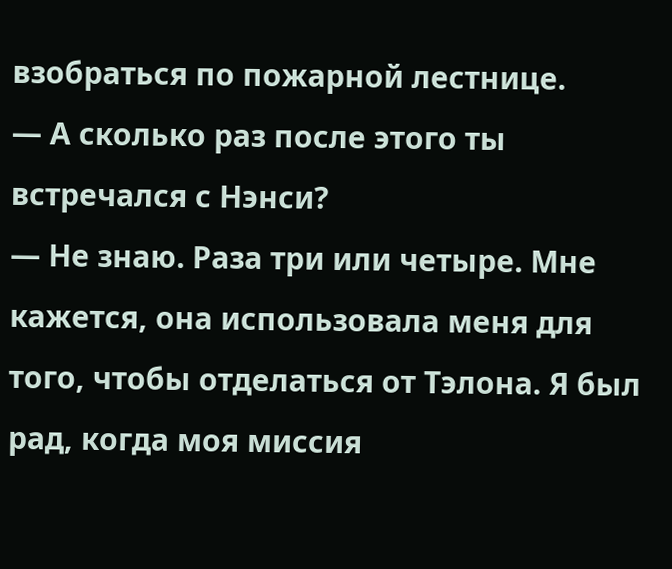взобраться по пожарной лестнице.
— А сколько раз после этого ты встречался с Нэнси?
— Не знаю. Раза три или четыре. Мне кажется, она использовала меня для того, чтобы отделаться от Тэлона. Я был рад, когда моя миссия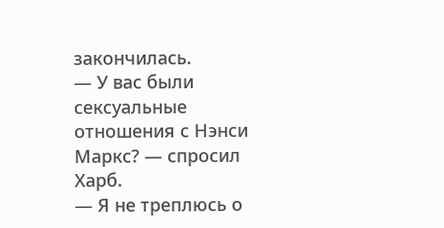закончилась.
— У вас были сексуальные отношения с Нэнси Маркс? — спросил Харб.
— Я не треплюсь о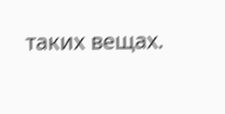таких вещах.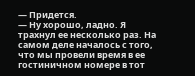— Придется.
— Ну хорошо, ладно. Я трахнул ее несколько раз. На самом деле началось с того, что мы провели время в ее гостиничном номере в тот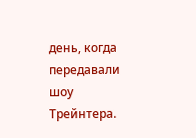день, когда передавали шоу Трейнтера.